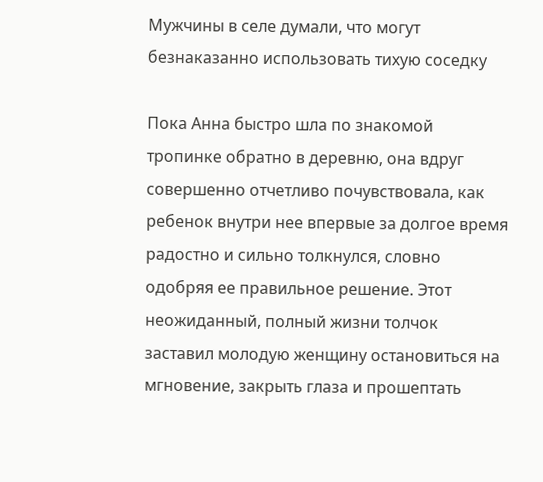Мужчины в селе думали, что могут безнаказанно использовать тихую соседку

Пока Анна быстро шла по знакомой тропинке обратно в деревню, она вдруг совершенно отчетливо почувствовала, как ребенок внутри нее впервые за долгое время радостно и сильно толкнулся, словно одобряя ее правильное решение. Этот неожиданный, полный жизни толчок заставил молодую женщину остановиться на мгновение, закрыть глаза и прошептать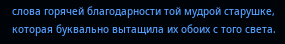слова горячей благодарности той мудрой старушке, которая буквально вытащила их обоих с того света.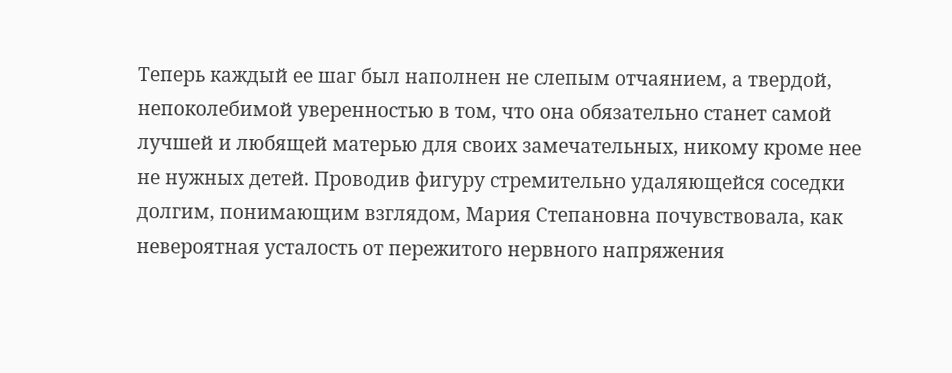Теперь каждый ее шаг был наполнен не слепым отчаянием, а твердой, непоколебимой уверенностью в том, что она обязательно станет самой лучшей и любящей матерью для своих замечательных, никому кроме нее не нужных детей. Проводив фигуру стремительно удаляющейся соседки долгим, понимающим взглядом, Мария Степановна почувствовала, как невероятная усталость от пережитого нервного напряжения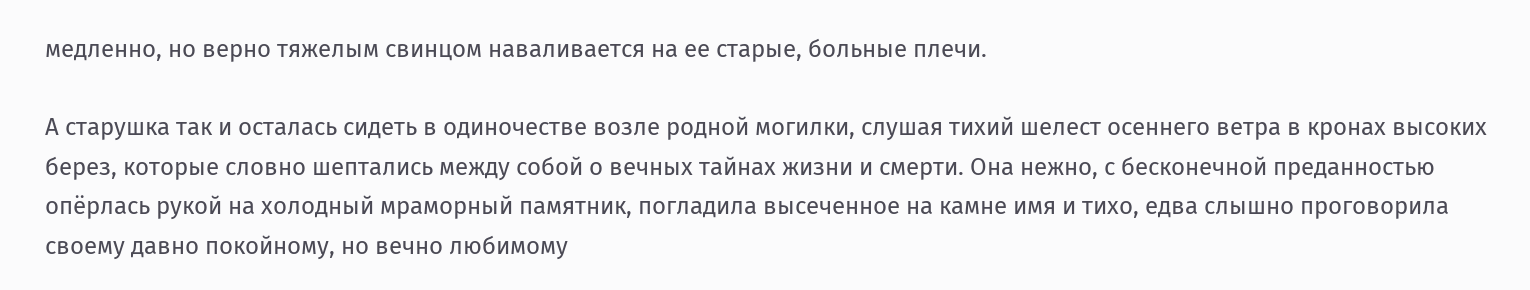медленно, но верно тяжелым свинцом наваливается на ее старые, больные плечи.

А старушка так и осталась сидеть в одиночестве возле родной могилки, слушая тихий шелест осеннего ветра в кронах высоких берез, которые словно шептались между собой о вечных тайнах жизни и смерти. Она нежно, с бесконечной преданностью опёрлась рукой на холодный мраморный памятник, погладила высеченное на камне имя и тихо, едва слышно проговорила своему давно покойному, но вечно любимому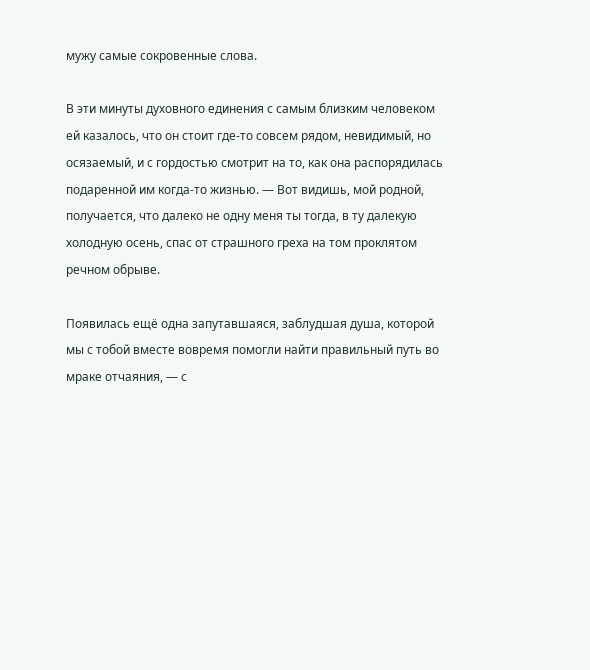мужу самые сокровенные слова.

В эти минуты духовного единения с самым близким человеком ей казалось, что он стоит где-то совсем рядом, невидимый, но осязаемый, и с гордостью смотрит на то, как она распорядилась подаренной им когда-то жизнью. — Вот видишь, мой родной, получается, что далеко не одну меня ты тогда, в ту далекую холодную осень, спас от страшного греха на том проклятом речном обрыве.

Появилась ещё одна запутавшаяся, заблудшая душа, которой мы с тобой вместе вовремя помогли найти правильный путь во мраке отчаяния, — с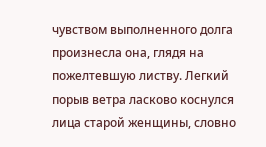чувством выполненного долга произнесла она, глядя на пожелтевшую листву. Легкий порыв ветра ласково коснулся лица старой женщины, словно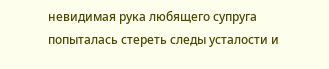невидимая рука любящего супруга попыталась стереть следы усталости и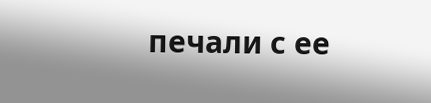печали с ее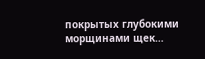покрытых глубокими морщинами щек…